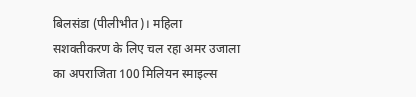बिलसंडा (पीलीभीत)। महिला सशक्तीकरण के लिए चल रहा अमर उजाला का अपराजिता 100 मिलियन स्माइल्स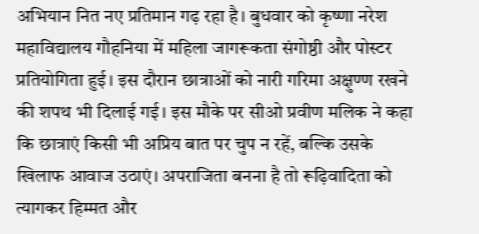अभियान नित नए प्रतिमान गढ़ रहा है। बुधवार को कृष्णा नरेश महाविद्यालय गौहनिया में महिला जागरूकता संगोष्ठी और पोस्टर प्रतियोगिता हुई। इस दौरान छात्राओं को नारी गरिमा अक्षुण्ण रखने की शपथ भी दिलाई गई। इस मौके पर सीओ प्रवीण मलिक ने कहा कि छात्राएं किसी भी अप्रिय बात पर चुप न रहें, बल्कि उसके खिलाफ आवाज उठाएं। अपराजिता बनना है तो रूढ़िवादिता को त्यागकर हिम्मत और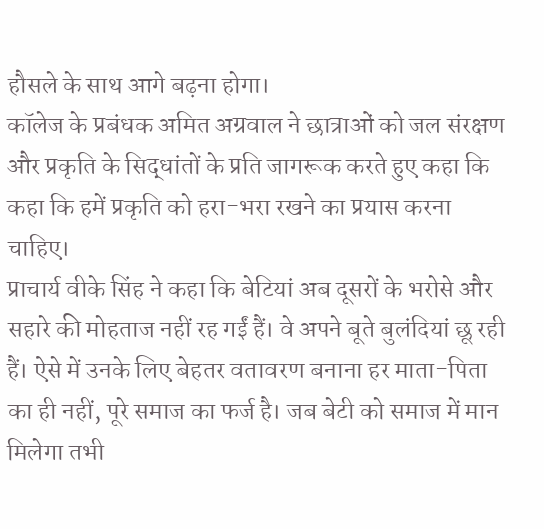हौसले के साथ आगे बढ़ना होगा।
कॉलेज के प्रबंधक अमित अग्रवाल ने छात्राओं को जल संरक्षण और प्रकृति के सिद्धांतों के प्रति जागरूक करते हुए कहा कि कहा कि हमें प्रकृति को हरा-भरा रखने का प्रयास करना चाहिए।
प्राचार्य वीके सिंह ने कहा कि बेटियां अब दूसरों के भरोसे और सहारे की मोहताज नहीं रह गईं हैं। वे अपने बूते बुलंदियां छू रही हैं। ऐसे में उनके लिए बेहतर वतावरण बनाना हर माता-पिता का ही नहीं, पूरे समाज का फर्ज है। जब बेटी को समाज में मान मिलेगा तभी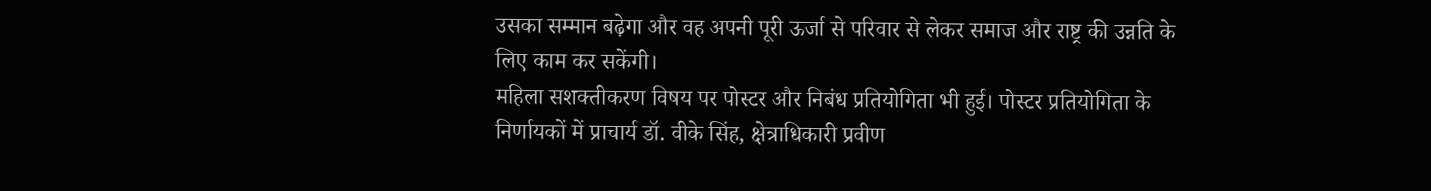उसका सम्मान बढ़ेगा और वह अपनी पूरी ऊर्जा से परिवार से लेकर समाज और राष्ट्र की उन्नति के लिए काम कर सकेंगी।
महिला सशक्तीकरण विषय पर पोस्टर और निबंध प्रतियोगिता भी हुई। पोस्टर प्रतियोगिता के निर्णायकों में प्राचार्य डॉ. वीके सिंह, क्षेत्राधिकारी प्रवीण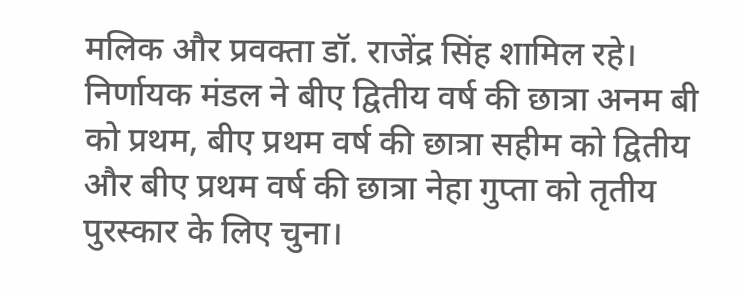मलिक और प्रवक्ता डॉ. राजेंद्र सिंह शामिल रहे। निर्णायक मंडल ने बीए द्वितीय वर्ष की छात्रा अनम बी को प्रथम, बीए प्रथम वर्ष की छात्रा सहीम को द्वितीय और बीए प्रथम वर्ष की छात्रा नेहा गुप्ता को तृतीय पुरस्कार के लिए चुना।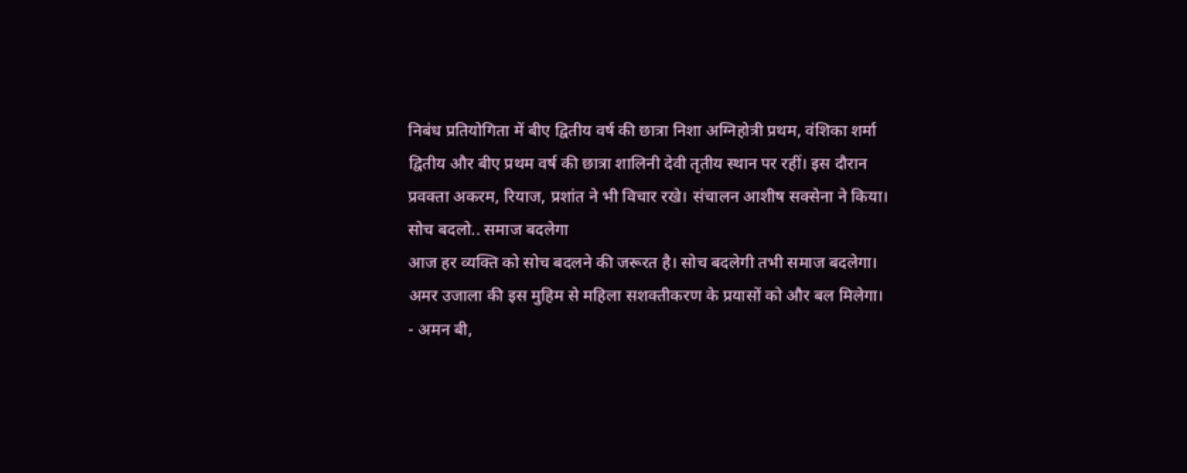निबंध प्रतियोगिता में बीए द्वितीय वर्ष की छात्रा निशा अग्निहोत्री प्रथम, वंशिका शर्मा द्वितीय और बीए प्रथम वर्ष की छात्रा शालिनी देवी तृतीय स्थान पर रहीं। इस दौरान प्रवक्ता अकरम, रियाज, प्रशांत ने भी विचार रखे। संचालन आशीष सक्सेना ने किया।
सोच बदलो.. समाज बदलेगा
आज हर व्यक्ति को सोच बदलने की जरूरत है। सोच बदलेगी तभी समाज बदलेगा। अमर उजाला की इस मुहिम से महिला सशक्तीकरण के प्रयासों को और बल मिलेगा।
- अमन बी,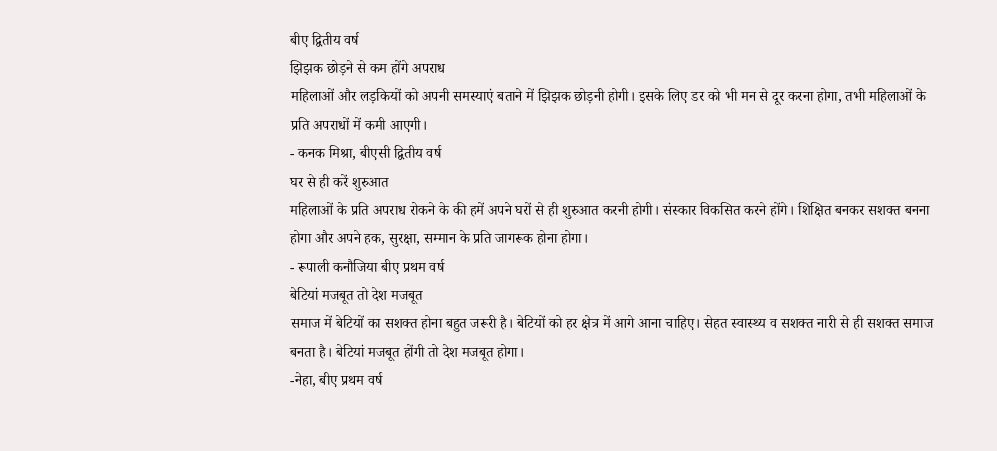बीए द्वितीय वर्ष
झिझक छोड़ने से कम होंगे अपराध
महिलाओं और लड़कियों को अपनी समस्याएं बताने में झिझक छोड़नी होगी। इसके लिए डर को भी मन से दूर करना होगा, तभी महिलाओं के प्रति अपराधों में कमी आएगी।
- कनक मिश्रा, बीएसी द्वितीय वर्ष
घर से ही करें शुरुआत
महिलाओं के प्रति अपराध रोकने के की हमें अपने घरों से ही शुरुआत करनी होगी। संस्कार विकसित करने होंगे। शिक्षित बनकर सशक्त बनना होगा और अपने हक, सुरक्षा, सम्मान के प्रति जागरूक होना होगा।
- रूपाली कनौजिया बीए प्रथम वर्ष
बेटियां मजबूत तो देश मजबूत
समाज में बेटियों का सशक्त होना बहुत जरूरी है। बेटियों को हर क्षेत्र में आगे आना चाहिए। सेहत स्वास्थ्य व सशक्त नारी से ही सशक्त समाज बनता है। बेटियां मजबूत होंगी तो देश मजबूत होगा।
-नेहा, बीए प्रथम वर्ष